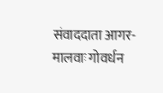संवाददाता आगर-मालवाः गोवर्धन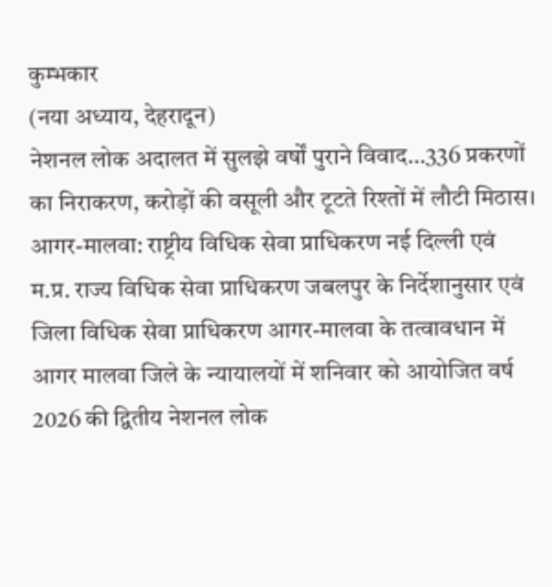कुम्भकार
(नया अध्याय, देहरादून)
नेशनल लोक अदालत में सुलझे वर्षों पुराने विवाद…336 प्रकरणों का निराकरण, करोड़ों की वसूली और टूटते रिश्तों में लौटी मिठास।
आगर-मालवा: राष्ट्रीय विधिक सेवा प्राधिकरण नई दिल्ली एवं म.प्र. राज्य विधिक सेवा प्राधिकरण जबलपुर के निर्देशानुसार एवं जिला विधिक सेवा प्राधिकरण आगर-मालवा के तत्वावधान में आगर मालवा जिले के न्यायालयों में शनिवार को आयोजित वर्ष 2026 की द्वितीय नेशनल लोक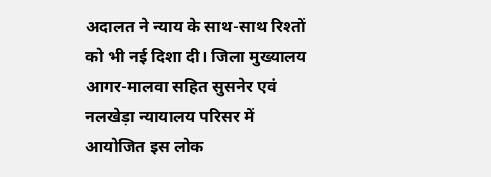अदालत ने न्याय के साथ-साथ रिश्तों को भी नई दिशा दी। जिला मुख्यालय आगर-मालवा सहित सुसनेर एवं नलखेड़ा न्यायालय परिसर में आयोजित इस लोक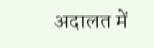अदालत में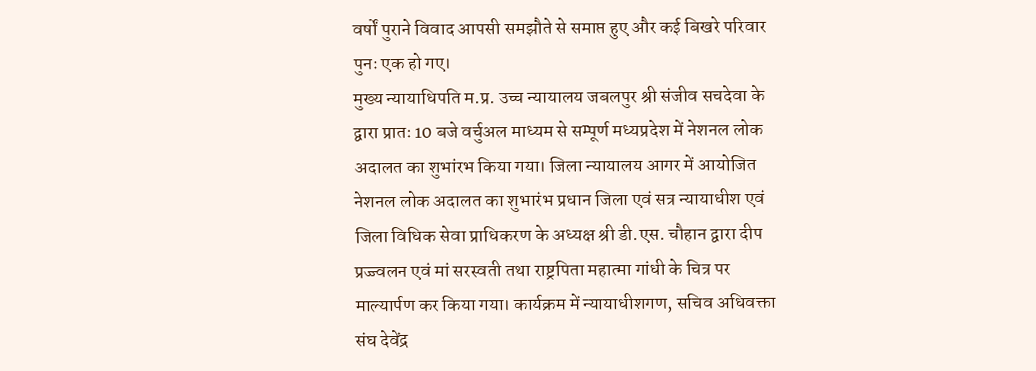वर्षों पुराने विवाद आपसी समझौते से समाप्त हुए और कई बिखरे परिवार पुनः एक हो गए।
मुख्य न्यायाधिपति म.प्र. उच्च न्यायालय जबलपुर श्री संजीव सचदेवा के द्वारा प्रातः 10 बजे वर्चुअल माध्यम से सम्पूर्ण मध्यप्रदेश में नेशनल लोक अदालत का शुभांरभ किया गया। जिला न्यायालय आगर में आयोजित नेशनल लोक अदालत का शुभारंभ प्रधान जिला एवं सत्र न्यायाधीश एवं जिला विधिक सेवा प्राधिकरण के अध्यक्ष श्री डी.एस. चौहान द्वारा दीप प्रज्ज्वलन एवं मां सरस्वती तथा राष्ट्रपिता महात्मा गांधी के चित्र पर माल्यार्पण कर किया गया। कार्यक्रम में न्यायाधीशगण, सचिव अधिवक्ता संघ देवेंद्र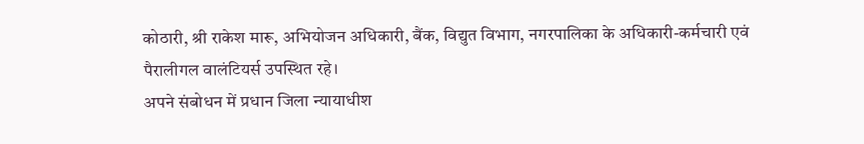कोठारी, श्री राकेश मारू, अभियोजन अधिकारी, बैंक, विद्युत विभाग, नगरपालिका के अधिकारी-कर्मचारी एवं पैरालीगल वालंटियर्स उपस्थित रहे।
अपने संबोधन में प्रधान जिला न्यायाधीश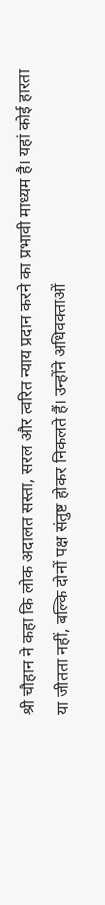श्री चौहान ने कहा कि लोक अदालत सस्ता, सरल और त्वरित न्याय प्रदान करने का प्रभावी माध्यम है। यहां कोई हारता या जीतता नहीं, बल्कि दोनों पक्ष संतुष्ट होकर निकलते हैं। उन्होंने अधिवक्ताओं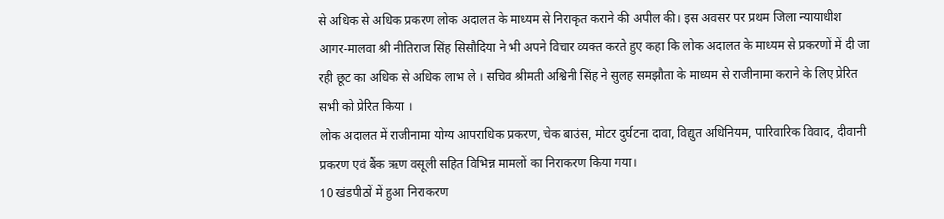से अधिक से अधिक प्रकरण लोक अदालत के माध्यम से निराकृत कराने की अपील की। इस अवसर पर प्रथम जिला न्यायाधीश आगर-मालवा श्री नीतिराज सिंह सिसौदिया ने भी अपने विचार व्यक्त करते हुए कहा कि लोक अदालत के माध्यम से प्रकरणों में दी जा रही छूट का अधिक से अधिक लाभ ले । सचिव श्रीमती अश्विनी सिंह ने सुलह समझौता के माध्यम से राजीनामा कराने के लिए प्रेरित सभी को प्रेरित किया ।
लोक अदालत में राजीनामा योग्य आपराधिक प्रकरण, चेक बाउंस, मोटर दुर्घटना दावा, विद्युत अधिनियम, पारिवारिक विवाद, दीवानी प्रकरण एवं बैंक ऋण वसूली सहित विभिन्न मामलों का निराकरण किया गया।
10 खंडपीठों में हुआ निराकरण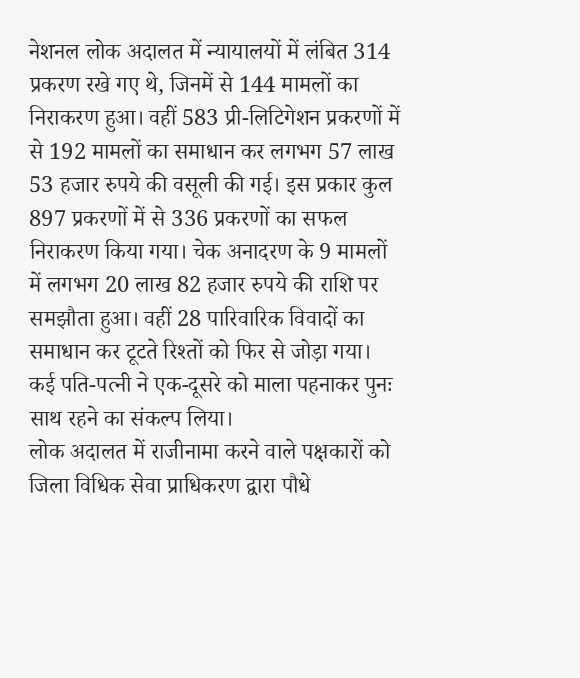नेशनल लोक अदालत में न्यायालयों में लंबित 314 प्रकरण रखे गए थे, जिनमें से 144 मामलों का निराकरण हुआ। वहीं 583 प्री-लिटिगेशन प्रकरणों में से 192 मामलों का समाधान कर लगभग 57 लाख 53 हजार रुपये की वसूली की गई। इस प्रकार कुल 897 प्रकरणों में से 336 प्रकरणों का सफल निराकरण किया गया। चेक अनादरण के 9 मामलों में लगभग 20 लाख 82 हजार रुपये की राशि पर समझौता हुआ। वहीं 28 पारिवारिक विवादों का समाधान कर टूटते रिश्तों को फिर से जोड़ा गया। कई पति-पत्नी ने एक-दूसरे को माला पहनाकर पुनः साथ रहने का संकल्प लिया।
लोक अदालत में राजीनामा करने वाले पक्षकारों को जिला विधिक सेवा प्राधिकरण द्वारा पौधे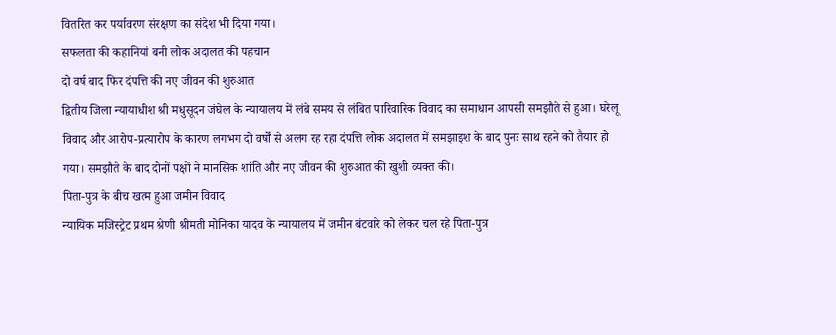वितरित कर पर्यावरण संरक्षण का संदेश भी दिया गया।
सफलता की कहानियां बनी लोक अदालत की पहचान
दो वर्ष बाद फिर दंपत्ति की नए जीवन की शुरुआत
द्वितीय जिला न्यायाधीश श्री मधुसूदन जंघेल के न्यायालय में लंबे समय से लंबित पारिवारिक विवाद का समाधान आपसी समझौते से हुआ। घरेलू विवाद और आरोप-प्रत्यारोप के कारण लगभग दो वर्षों से अलग रह रहा दंपत्ति लोक अदालत में समझाइश के बाद पुनः साथ रहने को तैयार हो गया। समझौते के बाद दोनों पक्षों ने मानसिक शांति और नए जीवन की शुरुआत की खुशी व्यक्त की।
पिता-पुत्र के बीच खत्म हुआ जमीन विवाद
न्यायिक मजिस्ट्रेट प्रथम श्रेणी श्रीमती मोनिका यादव के न्यायालय में जमीन बंटवारे को लेकर चल रहे पिता-पुत्र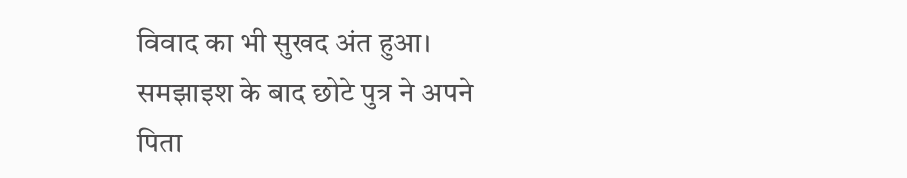विवाद का भी सुखद अंत हुआ। समझाइश के बाद छोटे पुत्र ने अपने पिता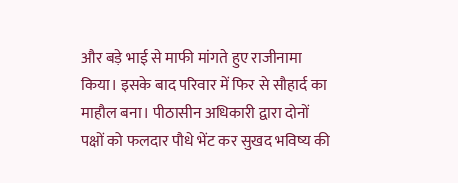और बड़े भाई से माफी मांगते हुए राजीनामा किया। इसके बाद परिवार में फिर से सौहार्द का माहौल बना। पीठासीन अधिकारी द्वारा दोनों पक्षों को फलदार पौधे भेंट कर सुखद भविष्य की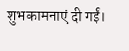शुभकामनाएं दी गईं।